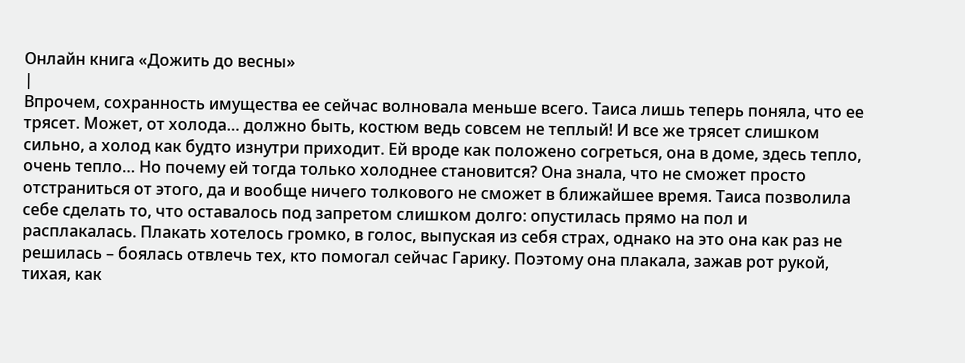Онлайн книга «Дожить до весны»
|
Впрочем, сохранность имущества ее сейчас волновала меньше всего. Таиса лишь теперь поняла, что ее трясет. Может, от холода… должно быть, костюм ведь совсем не теплый! И все же трясет слишком сильно, а холод как будто изнутри приходит. Ей вроде как положено согреться, она в доме, здесь тепло, очень тепло… Но почему ей тогда только холоднее становится? Она знала, что не сможет просто отстраниться от этого, да и вообще ничего толкового не сможет в ближайшее время. Таиса позволила себе сделать то, что оставалось под запретом слишком долго: опустилась прямо на пол и расплакалась. Плакать хотелось громко, в голос, выпуская из себя страх, однако на это она как раз не решилась – боялась отвлечь тех, кто помогал сейчас Гарику. Поэтому она плакала, зажав рот рукой, тихая, как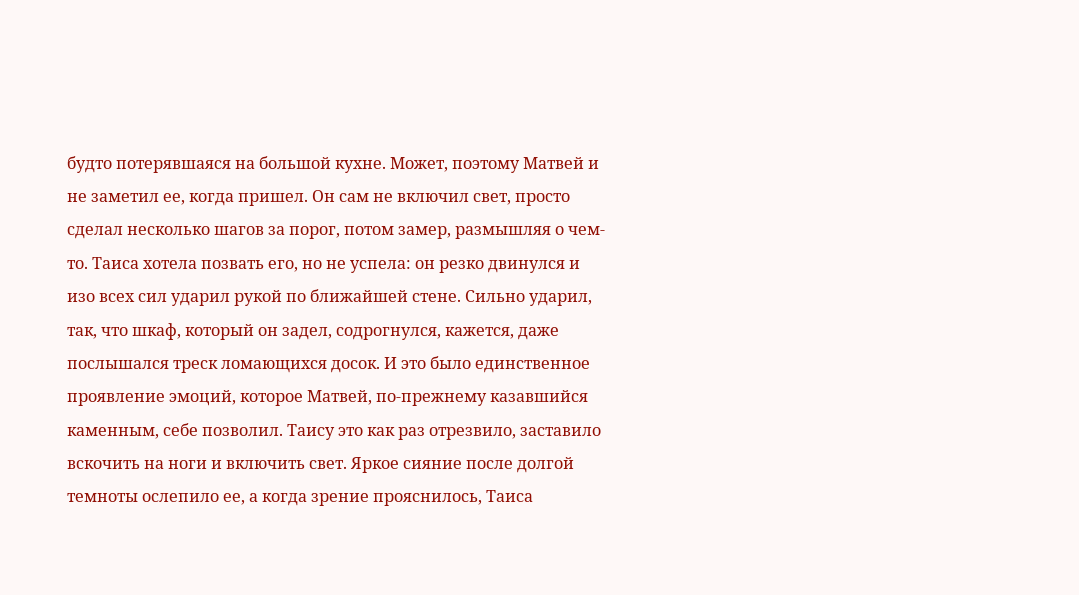будто потерявшаяся на большой кухне. Может, поэтому Матвей и не заметил ее, когда пришел. Он сам не включил свет, просто сделал несколько шагов за порог, потом замер, размышляя о чем-то. Таиса хотела позвать его, но не успела: он резко двинулся и изо всех сил ударил рукой по ближайшей стене. Сильно ударил, так, что шкаф, который он задел, содрогнулся, кажется, даже послышался треск ломающихся досок. И это было единственное проявление эмоций, которое Матвей, по-прежнему казавшийся каменным, себе позволил. Таису это как раз отрезвило, заставило вскочить на ноги и включить свет. Яркое сияние после долгой темноты ослепило ее, а когда зрение прояснилось, Таиса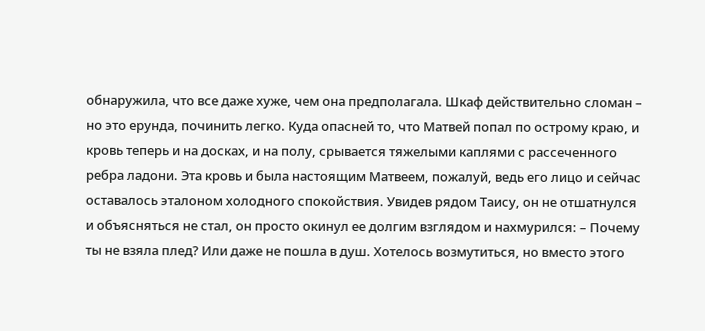обнаружила, что все даже хуже, чем она предполагала. Шкаф действительно сломан – но это ерунда, починить легко. Куда опасней то, что Матвей попал по острому краю, и кровь теперь и на досках, и на полу, срывается тяжелыми каплями с рассеченного ребра ладони. Эта кровь и была настоящим Матвеем, пожалуй, ведь его лицо и сейчас оставалось эталоном холодного спокойствия. Увидев рядом Таису, он не отшатнулся и объясняться не стал, он просто окинул ее долгим взглядом и нахмурился: – Почему ты не взяла плед? Или даже не пошла в душ. Хотелось возмутиться, но вместо этого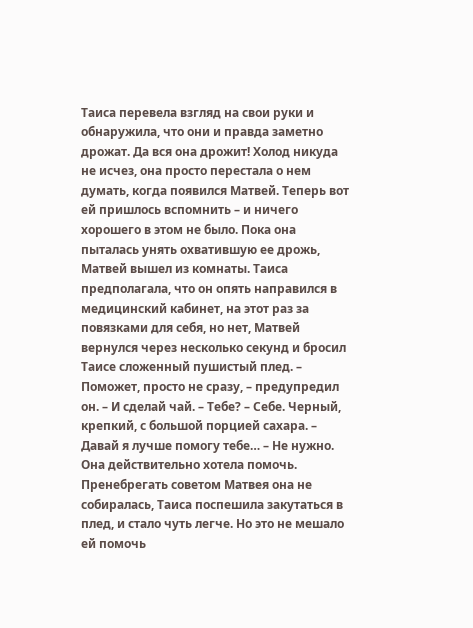Таиса перевела взгляд на свои руки и обнаружила, что они и правда заметно дрожат. Да вся она дрожит! Холод никуда не исчез, она просто перестала о нем думать, когда появился Матвей. Теперь вот ей пришлось вспомнить – и ничего хорошего в этом не было. Пока она пыталась унять охватившую ее дрожь, Матвей вышел из комнаты. Таиса предполагала, что он опять направился в медицинский кабинет, на этот раз за повязками для себя, но нет, Матвей вернулся через несколько секунд и бросил Таисе сложенный пушистый плед. – Поможет, просто не сразу, – предупредил он. – И сделай чай. – Тебе? – Себе. Черный, крепкий, с большой порцией сахара. – Давай я лучше помогу тебе… – Не нужно. Она действительно хотела помочь. Пренебрегать советом Матвея она не собиралась, Таиса поспешила закутаться в плед, и стало чуть легче. Но это не мешало ей помочь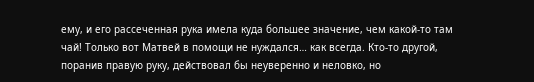ему, и его рассеченная рука имела куда большее значение, чем какой-то там чай! Только вот Матвей в помощи не нуждался… как всегда. Кто-то другой, поранив правую руку, действовал бы неуверенно и неловко, но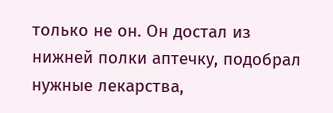только не он. Он достал из нижней полки аптечку, подобрал нужные лекарства,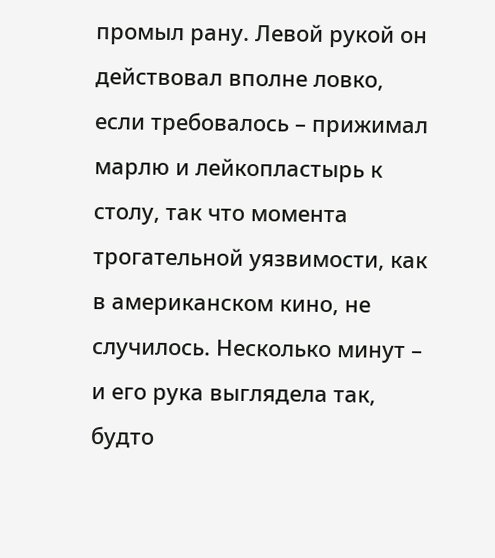промыл рану. Левой рукой он действовал вполне ловко, если требовалось – прижимал марлю и лейкопластырь к столу, так что момента трогательной уязвимости, как в американском кино, не случилось. Несколько минут – и его рука выглядела так, будто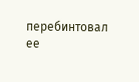перебинтовал ее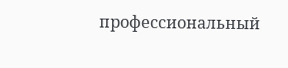профессиональный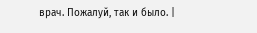врач. Пожалуй, так и было. |